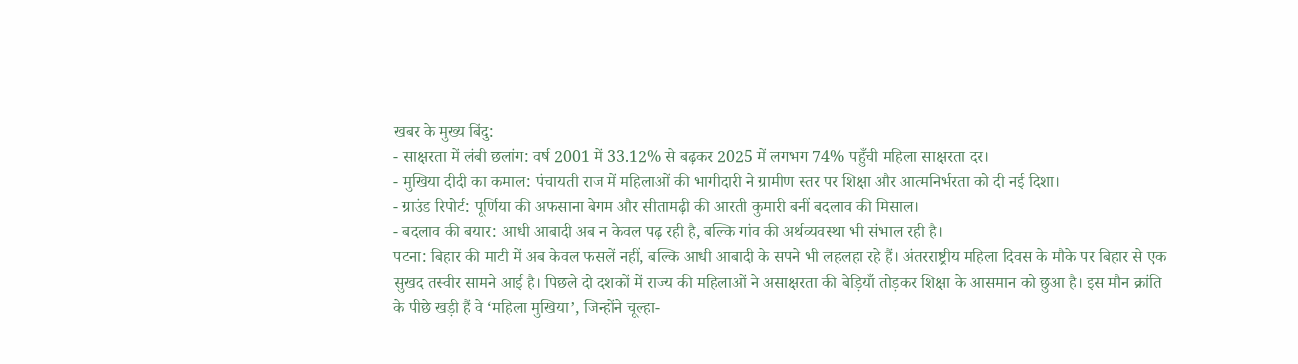खबर के मुख्य बिंदु:
- साक्षरता में लंबी छलांग: वर्ष 2001 में 33.12% से बढ़कर 2025 में लगभग 74% पहुँची महिला साक्षरता दर।
- मुखिया दीदी का कमाल: पंचायती राज में महिलाओं की भागीदारी ने ग्रामीण स्तर पर शिक्षा और आत्मनिर्भरता को दी नई दिशा।
- ग्राउंड रिपोर्ट: पूर्णिया की अफसाना बेगम और सीतामढ़ी की आरती कुमारी बनीं बदलाव की मिसाल।
- बदलाव की बयार: आधी आबादी अब न केवल पढ़ रही है, बल्कि गांव की अर्थव्यवस्था भी संभाल रही है।
पटना: बिहार की माटी में अब केवल फसलें नहीं, बल्कि आधी आबादी के सपने भी लहलहा रहे हैं। अंतरराष्ट्रीय महिला दिवस के मौके पर बिहार से एक सुखद तस्वीर सामने आई है। पिछले दो दशकों में राज्य की महिलाओं ने असाक्षरता की बेड़ियाँ तोड़कर शिक्षा के आसमान को छुआ है। इस मौन क्रांति के पीछे खड़ी हैं वे ‘महिला मुखिया’, जिन्होंने चूल्हा-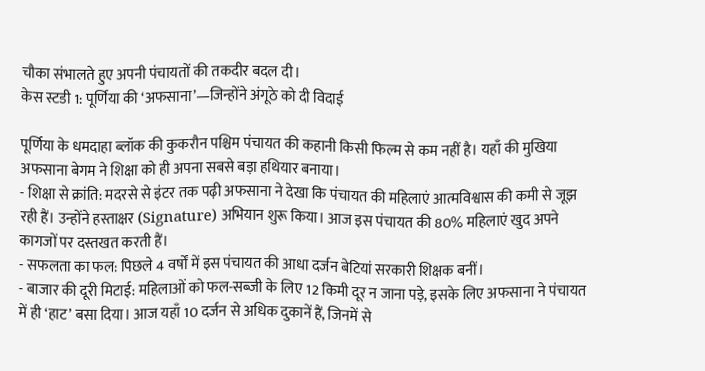चौका संभालते हुए अपनी पंचायतों की तकदीर बदल दी।
केस स्टडी 1: पूर्णिया की ‘अफसाना’—जिन्होंने अंगूठे को दी विदाई

पूर्णिया के धमदाहा ब्लॉक की कुकरौन पश्चिम पंचायत की कहानी किसी फिल्म से कम नहीं है। यहाँ की मुखिया अफसाना बेगम ने शिक्षा को ही अपना सबसे बड़ा हथियार बनाया।
- शिक्षा से क्रांति: मदरसे से इंटर तक पढ़ी अफसाना ने देखा कि पंचायत की महिलाएं आत्मविश्वास की कमी से जूझ रही हैं। उन्होंने हस्ताक्षर (Signature) अभियान शुरू किया। आज इस पंचायत की 80% महिलाएं खुद अपने कागजों पर दस्तखत करती हैं।
- सफलता का फल: पिछले 4 वर्षों में इस पंचायत की आधा दर्जन बेटियां सरकारी शिक्षक बनीं।
- बाजार की दूरी मिटाई: महिलाओं को फल-सब्जी के लिए 12 किमी दूर न जाना पड़े, इसके लिए अफसाना ने पंचायत में ही ‘हाट’ बसा दिया। आज यहाँ 10 दर्जन से अधिक दुकानें हैं, जिनमें से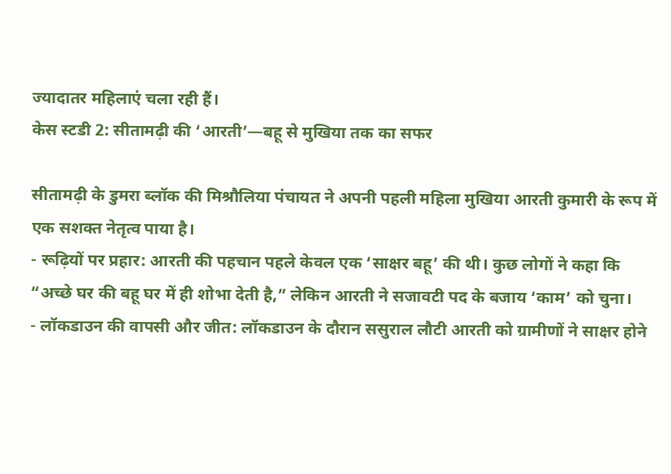ज्यादातर महिलाएं चला रही हैं।
केस स्टडी 2: सीतामढ़ी की ‘आरती’—बहू से मुखिया तक का सफर

सीतामढ़ी के डुमरा ब्लॉक की मिश्रौलिया पंचायत ने अपनी पहली महिला मुखिया आरती कुमारी के रूप में एक सशक्त नेतृत्व पाया है।
- रूढ़ियों पर प्रहार: आरती की पहचान पहले केवल एक ‘साक्षर बहू’ की थी। कुछ लोगों ने कहा कि “अच्छे घर की बहू घर में ही शोभा देती है,” लेकिन आरती ने सजावटी पद के बजाय ‘काम’ को चुना।
- लॉकडाउन की वापसी और जीत: लॉकडाउन के दौरान ससुराल लौटी आरती को ग्रामीणों ने साक्षर होने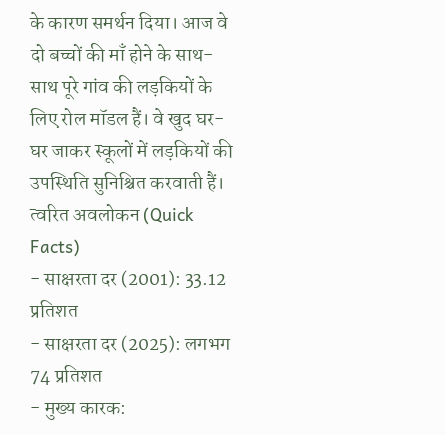के कारण समर्थन दिया। आज वे दो बच्चों की माँ होने के साथ-साथ पूरे गांव की लड़कियों के लिए रोल मॉडल हैं। वे खुद घर-घर जाकर स्कूलों में लड़कियों की उपस्थिति सुनिश्चित करवाती हैं।
त्वरित अवलोकन (Quick Facts)
- साक्षरता दर (2001): 33.12 प्रतिशत
- साक्षरता दर (2025): लगभग 74 प्रतिशत
- मुख्य कारक: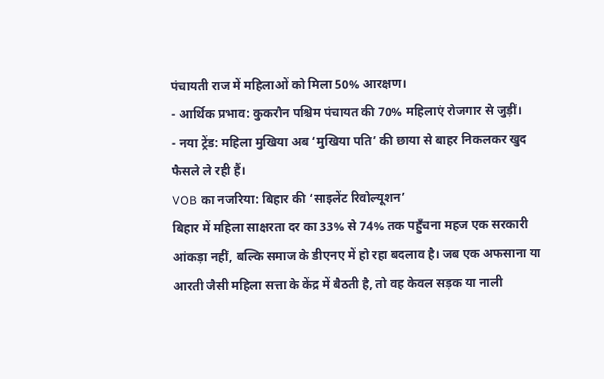पंचायती राज में महिलाओं को मिला 50% आरक्षण।
- आर्थिक प्रभाव: कुकरौन पश्चिम पंचायत की 70% महिलाएं रोजगार से जुड़ीं।
- नया ट्रेंड: महिला मुखिया अब ‘मुखिया पति’ की छाया से बाहर निकलकर खुद फैसले ले रही हैं।
VOB का नजरिया: बिहार की ‘साइलेंट रिवोल्यूशन’
बिहार में महिला साक्षरता दर का 33% से 74% तक पहुँचना महज एक सरकारी आंकड़ा नहीं, बल्कि समाज के डीएनए में हो रहा बदलाव है। जब एक अफसाना या आरती जैसी महिला सत्ता के केंद्र में बैठती है, तो वह केवल सड़क या नाली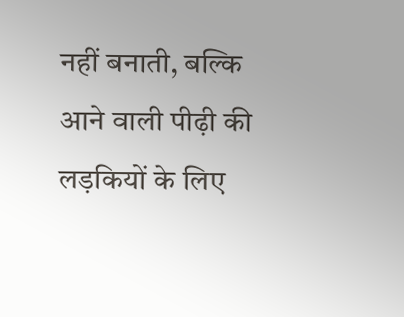नहीं बनाती, बल्कि आने वाली पीढ़ी की लड़कियों के लिए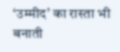‘उम्मीद’ का रास्ता भी बनाती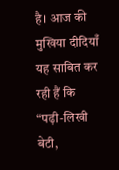है। आज की मुखिया दीदियाँ यह साबित कर रही हैं कि “पढ़ी-लिखी बेटी,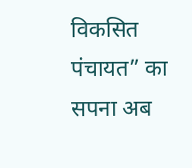विकसित पंचायत” का सपना अब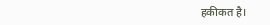हकीकत है।